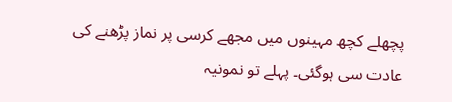پچھلے کچھ مہینوں میں مجھے کرسی پر نماز پڑھنے کی عادت سی ہوگئی۔ پہلے تو نمونیہ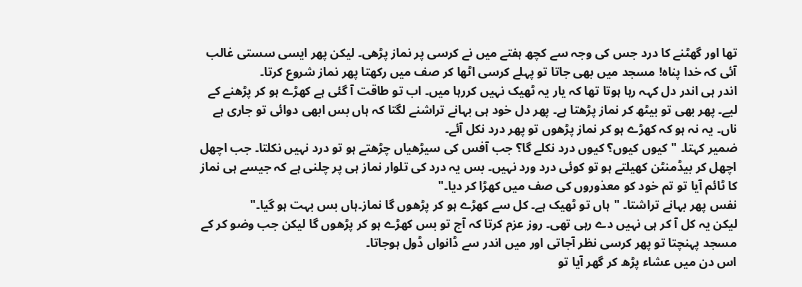تھا اور گھٹنے کا درد جس کی وجہ سے کچھ ہفتے میں نے کرسی پر نماز پڑھی۔ لیکن پھر ایسی سستی غالب آئی کہ خدا پناہ! مسجد میں بھی جاتا تو پہلے کرسی اٹھا کر صف میں رکھتا پھر نماز شروع کرتا۔
اندر ہی اندر دل کہہ رہا ہوتا تھا کہ یار یہ ٹھیک نہیں کررہا میں۔ اب تو طاقت آ گئی ہے کھڑے ہو کر پڑھنے کے لیے۔ پھر بھی تو بیٹھ کر نماز پڑھتا ہے۔ پھر دل خود ہی بہانے تراشنے لگتا کہ ہاں بس ابھی دوائی تو جاری ہے ناں۔ یہ نہ ہو کہ کھڑے ہو کر نماز پڑھوں تو پھر درد نکل آئے۔
ضمیر کہتا۔ "کیوں کیوں؟ کیوں درد نکلے گا؟ جب آفس کی سیڑھیاں چڑھتے ہو تو درد نہیں نکلتا۔ جب اچھل اچھل کر بیڈمنٹن کھیلتے ہو تو کوئی درد ورد نہیں۔ بس یہ درد کی تلوار نماز ہی پر چلنی ہے کہ جیسے ہی نماز کا ٹائم آیا تو تم خود کو معذوروں کی صف میں کھڑا کر دیا۔"
نفس پھر بہانے تراشتا۔ "ہاں تو ٹھیک ہے۔ کل سے کھڑے ہو کر پڑھوں گا نماز۔ہاں بس بہت ہو گیا۔"
لیکن یہ کل آ کر ہی نہیں دے رہی تھی۔ روز عزم کرتا کہ آج تو بس کھڑے ہو کر پڑھوں گا لیکن جب وضو کر کے مسجد پہنچتا تو پھر کرسی نظر آجاتی اور میں اندر سے ڈانواں ڈول ہوجاتا۔
اس دن میں عشاء پڑھ کر گھر آیا تو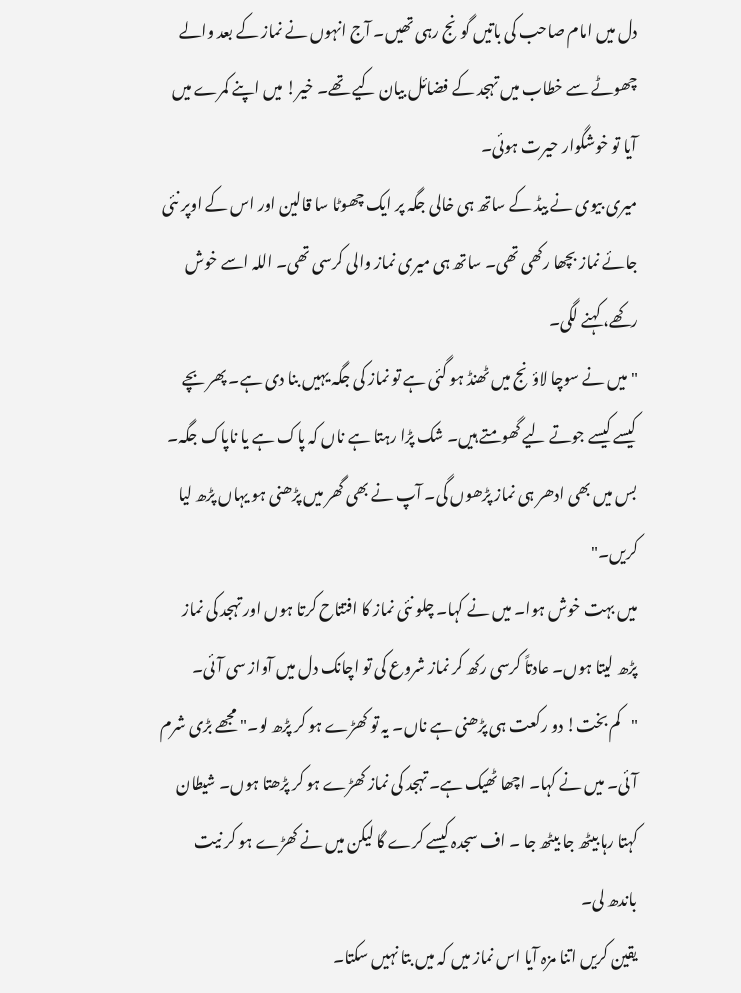دل میں امام صاحب کی باتیں گونج رہی تھیں۔ آج انہوں نے نماز کے بعد والے چھوٹے سے خطاب میں تہجد کے فضائل بیان کیے تھے۔ خیر! میں اپنے کمرے میں آیا تو خوشگوار حیرت ہوئی۔
میری بیوی نے بیڈ کے ساتھ ہی خالی جگہ پر ایک چھوٹا سا قالین اور اس کے اوپر نئی جائے نماز بچھا رکھی تھی۔ ساتھ ہی میری نماز والی کرسی تھی۔ اللہ اسے خوش رکھے، کہنے لگی۔
" میں نے سوچا لاؤنج میں ٹھنڈ ہو گئی ہے تو نماز کی جگہ یہیں بنا دی ہے۔ پھر بچے کیسے کیسے جوتے لیے گھومتے ہیں۔ شک پڑا رہتا ہے ناں کہ پاک ہے یا ناپاک جگہ۔ بس میں بھی ادھر ہی نماز پڑھوں گی۔ آپ نے بھی گھر میں پڑھنی ہو یہاں پڑھ لیا کریں۔"
میں بہت خوش ہوا۔ میں نے کہا۔ چلو نئی نماز کا افتتاح کرتا ہوں اور تہجد کی نماز پڑھ لیتا ہوں۔ عادتاً کرسی رکھ کر نماز شروع کی تو اچانک دل میں آواز سی آئی۔
"کم بخت! دو رکعت ہی پڑھنی ہے ناں۔ یہ تو کھڑے ہو کر پڑھ لو۔" مجھے بڑی شرم آئی۔ میں نے کہا۔ اچھا ٹھیک ہے۔ تہجد کی نماز کھڑے ہو کر پڑھتا ہوں۔ شیطان کہتا رہا بیٹھ جا بیٹھ جا ۔ اف سجدہ کیسے کرے گا لیکن میں نے کھڑے ہو کر نیت باندھ لی۔
یقین کریں اتنا مزہ آیا اس نماز میں کہ میں بتا نہیں سکتا۔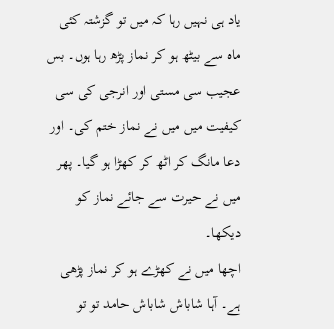یاد ہی نہیں رہا کہ میں تو گزشتہ کئی ماہ سے بیٹھ ہو کر نماز پڑھ رہا ہوں۔ بس عجیب سی مستی اور انرجی کی سی کیفیت میں میں نے نماز ختم کی۔ اور دعا مانگ کر اٹھ کر کھڑا ہو گیا۔ پھر میں نے حیرت سے جائے نماز کو دیکھا۔
اچھا میں نے کھڑے ہو کر نماز پڑھی ہے۔ آہا شاباش شاباش حامد تو تو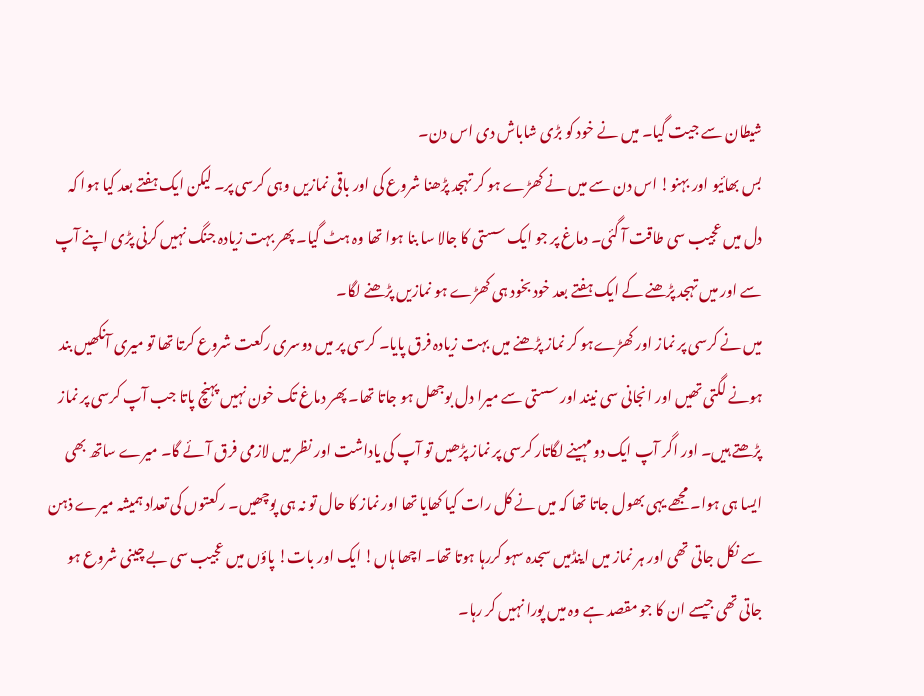شیطان سے جیت گیا۔ میں نے خود کو بڑی شاباش دی اس دن۔
بس بھائیو اور بہنو! اس دن سے میں نے کھڑے ہو کر تہجد پڑھنا شروع کی اور باقی نمازیں وہی کرسی پر۔ لیکن ایک ہفتے بعد کیا ہوا کہ دل میں عجیب سی طاقت آ گئی۔ دماغ پر جو ایک سستی کا جالا سا بنا ہوا تھا وہ ہٹ گیا۔ پھر بہت زیادہ جنگ نہیں کرنی پڑی اپنے آپ سے اور میں تہجد پڑھنے کے ایک ہفتے بعد خود بخود ہی کھڑے ہو نمازیں پڑھنے لگا۔
میں نے کرسی پر نماز اور کھڑےہو کر نماز پڑھنے میں بہت زیادہ فرق پایا۔ کرسی پر میں دوسری رکعت شروع کرتا تھا تو میری آنکھیں بند ہونے لگتی تھیں اور انجانی سی نیند اور سستی سے میرا دل بوجھل ہو جاتا تھا۔ پھر دماغ تک خون نہیں پہنچ پاتا جب آپ کرسی پر نماز پڑھتے ہیں۔ اور اگر آپ ایک دو مہینے لگاتار کرسی پر نماز پڑھیں تو آپ کی یاداشت اور نظر میں لازمی فرق آئے گا۔ میرے ساتھ بھی ایسا ہی ہوا۔ مجھے یہی بھول جاتا تھا کہ میں نے کل رات کیا کھایا تھا اور نماز کا حال تو نہ ہی پوچھیں۔ رکعتوں کی تعداد ہمیشہ میرے ذہن سے نکل جاتی تھی اور ہر نماز میں اینڈمیں سجدہ سہو کررہا ہوتا تھا۔ اچھا ہاں! ایک اور بات! پاؤں میں عجیب سی بے چینی شروع ہو جاتی تھی جیسے ان کا جو مقصد ہے وہ میں پورا نہیں کر رہا۔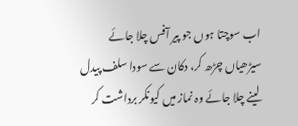اب سوچتا ہوں جو پیر آفس چلا جائے سیڑھیاں چڑھ کر، دکان سے سودا سلف پیدل لینے چلا جائے وہ نماز میں کیونکر برداشت کر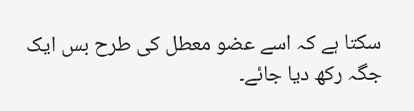سکتا ہے کہ اسے عضو معطل کی طرح بس ایک جگہ رکھ دیا جائے۔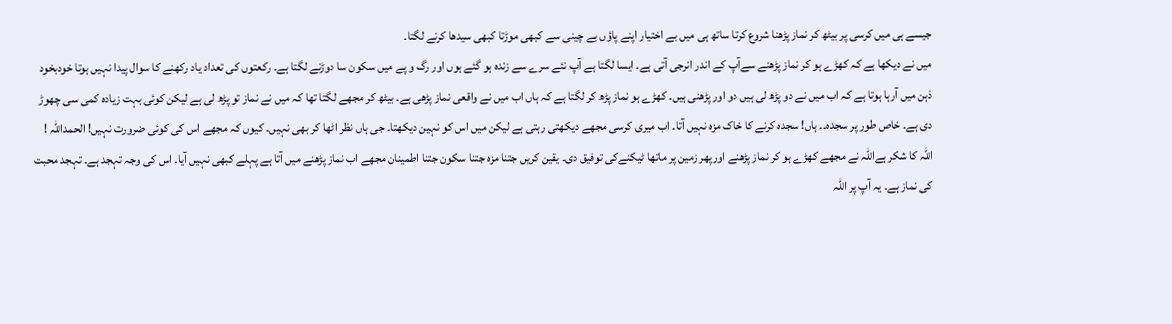جیسے ہی میں کرسی پر بیٹھ کر نماز پڑھنا شروع کرتا ساتھ ہی میں بے اختیار اپنے پاؤں بے چینی سے کبھی موڑتا کبھی سیدھا کرنے لگتا۔
میں نے دیکھا ہے کہ کھڑے ہو کر نماز پڑھنے سےآپ کے اندر انرجی آتی ہے۔ ایسا لگتا ہے آپ نئے سرے سے زندہ ہو گئے ہوں اور رگ و پے میں سکون سا دوڑنے لگتا ہے۔ رکعتوں کی تعداد یاد رکھنے کا سوال پیدا نہیں ہوتا خودبخود ذہن میں آرہا ہوتا ہے کہ اب میں نے دو پڑھ لی ہیں دو اور پڑھنی ہیں۔ کھڑے ہو نماز پڑھ کر لگتا ہے کہ ہاں اب میں نے واقعی نماز پڑھی ہے۔ بیٹھ کر مجھے لگتا تھا کہ میں نے نماز تو پڑھ لی ہے لیکن کوئی بہت زیادہ کمی سی چھوڑ دی ہے۔ خاص طور پر سجدہ۔۔ ہاں! سجدہ کرنے کا خاک مزہ نہیں آتا۔ اب میری کرسی مجھے دیکھتی رہتی ہے لیکن میں اس کو نہین دیکھتا۔ جی ہاں نظر اٹھا کر بھی نہیں۔ کیوں کہ مجھے اس کی کوئی ضرورت نہیں! الحمداللہ !
اللہ کا شکر ہےاللہ نے مجھے کھڑے ہو کر نماز پڑھنے اورپھر زمین پر ماتھا ٹیکنےکی توفیق دی۔ یقین کریں جتنا مزہ جتنا سکون جتنا اطمینان مجھے اب نماز پڑھنے میں آتا ہے پہلے کبھی نہیں آیا۔ اس کی وجہ تہجد ہے۔ تہجد محبت کی نماز ہے۔ یہ آپ پر اللہ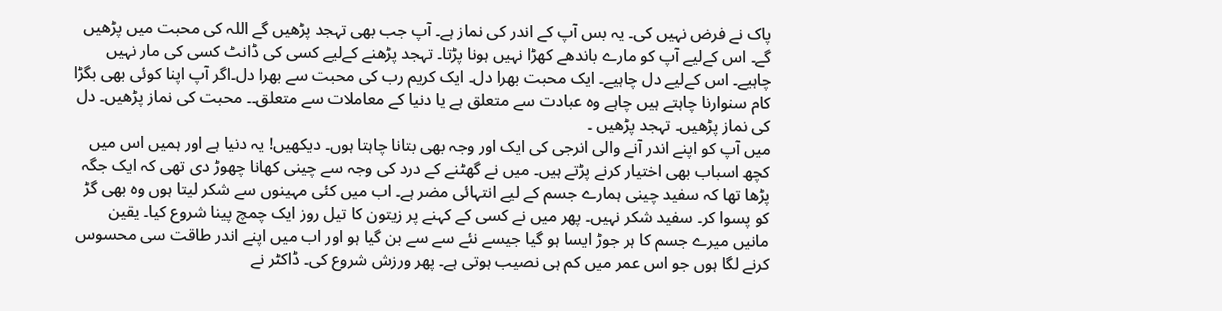پاک نے فرض نہیں کی۔ یہ بس آپ کے اندر کی نماز ہے۔ آپ جب بھی تہجد پڑھیں گے اللہ کی محبت میں پڑھیں گے۔ اس کےلیے آپ کو مارے باندھے کھڑا نہیں ہونا پڑتا۔ تہجد پڑھنے کےلیے کسی کی ڈانٹ کسی کی مار نہیں چاہیے۔ اس کےلیے دل چاہیے۔ ایک محبت بھرا دل۔ ایک کریم رب کی محبت سے بھرا دل۔اگر آپ اپنا کوئی بھی بگڑا کام سنوارنا چاہتے ہیں چاہے وہ عبادت سے متعلق ہے یا دنیا کے معاملات سے متعلق۔۔ محبت کی نماز پڑھیں۔ دل کی نماز پڑھیں۔ تہجد پڑھیں ۔
میں آپ کو اپنے اندر آنے والی انرجی کی ایک اور وجہ بھی بتانا چاہتا ہوں۔ دیکھیں! یہ دنیا ہے اور ہمیں اس میں کچھ اسباب بھی اختیار کرنے پڑتے ہیں۔ میں نے گھٹنے کے درد کی وجہ سے چینی کھانا چھوڑ دی تھی کہ ایک جگہ پڑھا تھا کہ سفید چینی ہمارے جسم کے لیے انتہائی مضر ہے۔ اب میں کئی مہینوں سے شکر لیتا ہوں وہ بھی گڑ کو پسوا کر۔ سفید شکر نہیں۔ پھر میں نے کسی کے کہنے پر زیتون کا تیل روز ایک چمچ پینا شروع کیا۔ یقین مانیں میرے جسم کا ہر جوڑ ایسا ہو گیا جیسے نئے سے سے بن گیا ہو اور اب میں اپنے اندر طاقت سی محسوس کرنے لگا ہوں جو اس عمر میں کم ہی نصیب ہوتی ہے۔ پھر ورزش شروع کی۔ ڈاکٹر نے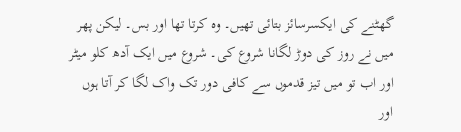گھٹنے کی ایکسرسائز بتائی تھیں۔ وہ کرتا تھا اور بس۔ لیکن پھر میں نے روز کی دوڑ لگانا شروع کی۔ شروع میں ایک آدھ کلو میٹر اور اب تو میں تیز قدموں سے کافی دور تک واک لگا کر آتا ہوں اور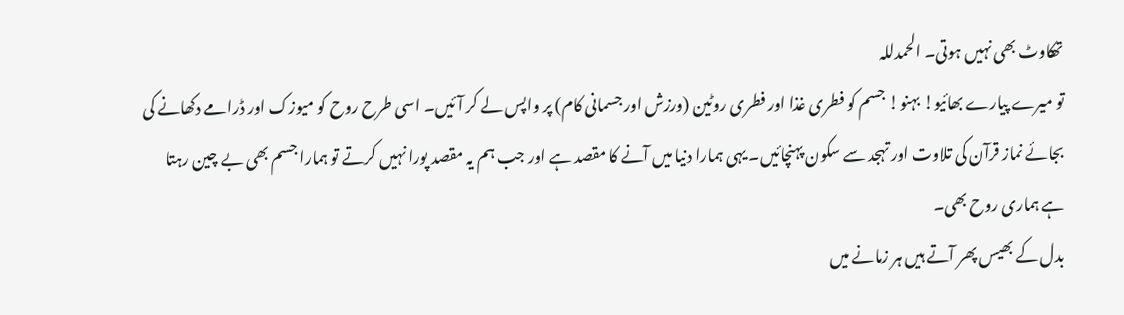تھکاوٹ بھی نہیں ہوتی۔ الحمدللہ
تو میرے پیارے بھائیو! بہنو! جسم کو فطری غذا اور فطری روٹین (ورزش اور جسمانی کام) پر واپس لے کر آئیں۔ اسی طرح روح کو میوزک اور ڈرامے دکھانے کی بجائے نماز قرآن کی تلاوت اور تہجد سے سکون پہنچائیں۔ یہی ہمارا دنیا میں آنے کا مقصد ہے اور جب ہم یہ مقصد پورا نہیں کرتے تو ہمارا جسم بھی بے چین رہتا ہے ہماری روح بھی۔
بدل کے بھیس پھر آتے ہیں ہر زمانے میں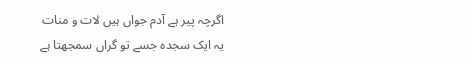اگرچہ پیر ہے آدم جواں ہیں لات و منات
یہ ایک سجدہ جسے تو گراں سمجھتا ہے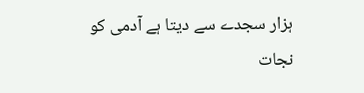ہزار سجدے سے دیتا ہے آدمی کو نجات